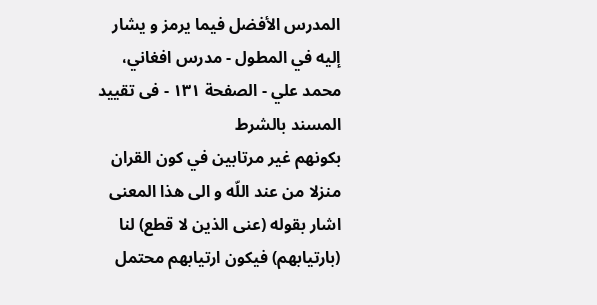المدرس الأفضل فيما يرمز و يشار إليه في المطول - مدرس افغاني، محمد علي - الصفحة ١٣١ - فى تقييد المسند بالشرط
بكونهم غير مرتابين في كون القران منزلا من عند اللّه و الى هذا المعنى اشار بقوله (عنى الذين لا قطع) لنا (بارتيابهم) فيكون ارتيابهم محتمل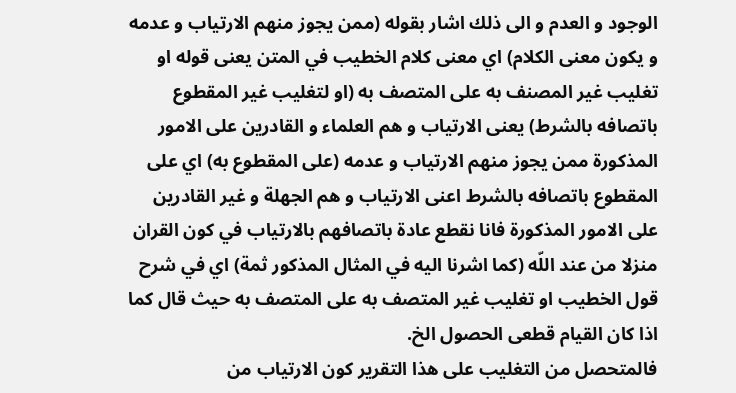الوجود و العدم و الى ذلك اشار بقوله (ممن يجوز منهم الارتياب و عدمه و يكون معنى الكلام) اي معنى كلام الخطيب في المتن يعنى قوله او تغليب غير المصنف به على المتصف به (او لتغليب غير المقطوع باتصافه بالشرط) يعنى الارتياب و هم العلماء و القادرين على الامور المذكورة ممن يجوز منهم الارتياب و عدمه (على المقطوع به) اي على المقطوع باتصافه بالشرط اعنى الارتياب و هم الجهلة و غير القادرين على الامور المذكورة فانا نقطع عادة باتصافهم بالارتياب في كون القران منزلا من عند اللّه (كما اشرنا اليه في المثال المذكور ثمة) اي في شرح قول الخطيب او تغليب غير المتصف به على المتصف به حيث قال كما اذا كان القيام قطعى الحصول الخ.
فالمتحصل من التغليب على هذا التقرير كون الارتياب من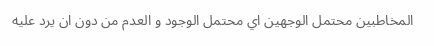المخاطبين محتمل الوجهين اي محتمل الوجود و العدم من دون ان يرد عليه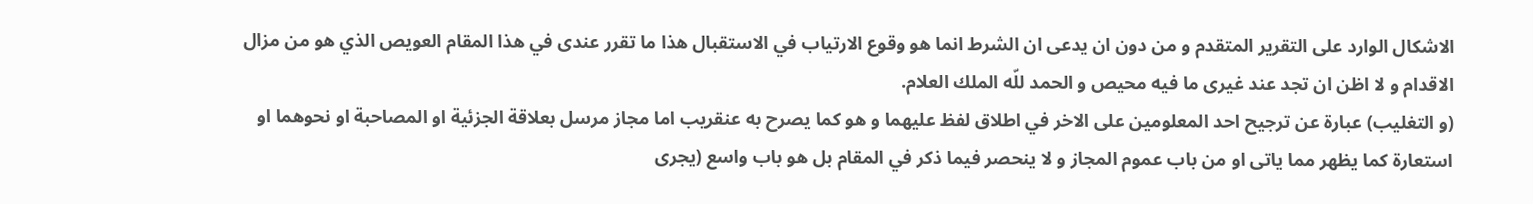الاشكال الوارد على التقرير المتقدم و من دون ان يدعى ان الشرط انما هو وقوع الارتياب في الاستقبال هذا ما تقرر عندى في هذا المقام العويص الذي هو من مزال الاقدام و لا اظن ان تجد عند غيرى ما فيه محيص و الحمد للّه الملك العلام.
(و التغليب) عبارة عن ترجيح احد المعلومين على الاخر في اطلاق لفظ عليهما و هو كما يصرح به عنقريب اما مجاز مرسل بعلاقة الجزئية او المصاحبة او نحوهما او استعارة كما يظهر مما ياتى او من باب عموم المجاز و لا ينحصر فيما ذكر في المقام بل هو باب واسع (يجرى